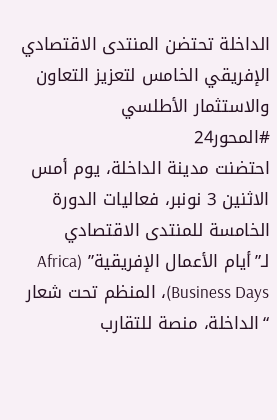الداخلة تحتضن المنتدى الاقتصادي الإفريقي الخامس لتعزيز التعاون والاستثمار الأطلسي
#المحور24
احتضنت مدينة الداخلة، يوم أمس الاثنين 3 نونبر، فعاليات الدورة الخامسة للمنتدى الاقتصادي لـ”أيام الأعمال الإفريقية” (Africa Business Days)، المنظم تحت شعار “الداخلة، منصة للتقارب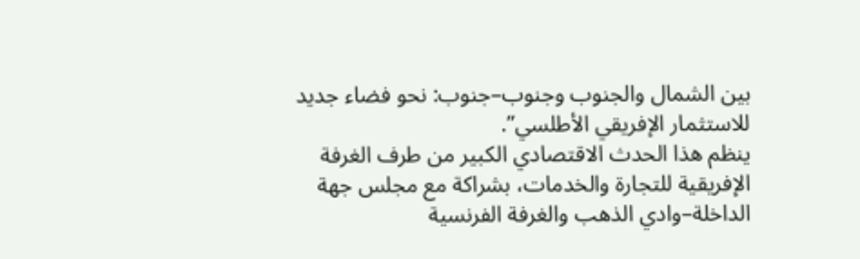بين الشمال والجنوب وجنوب–جنوب: نحو فضاء جديد للاستثمار الإفريقي الأطلسي”.
ينظم هذا الحدث الاقتصادي الكبير من طرف الغرفة الإفريقية للتجارة والخدمات، بشراكة مع مجلس جهة الداخلة–وادي الذهب والغرفة الفرنسية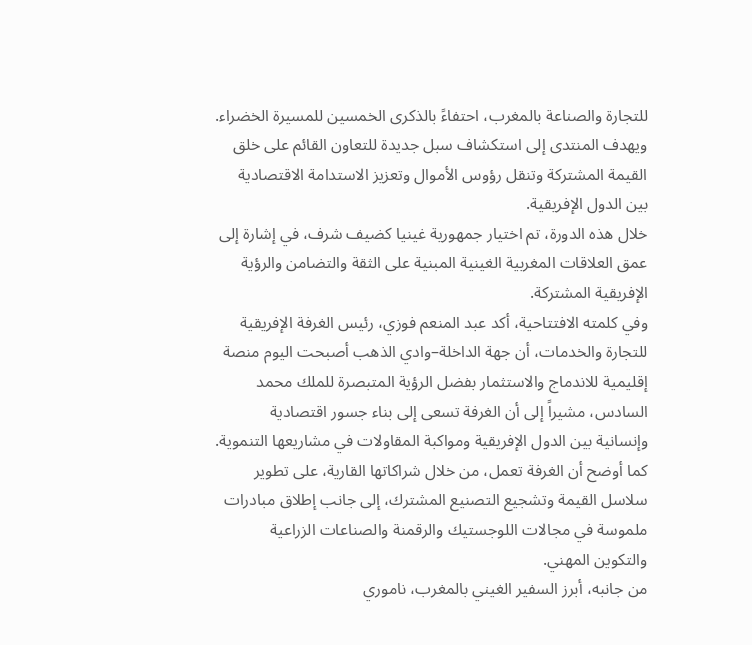للتجارة والصناعة بالمغرب، احتفاءً بالذكرى الخمسين للمسيرة الخضراء. ويهدف المنتدى إلى استكشاف سبل جديدة للتعاون القائم على خلق القيمة المشتركة وتنقل رؤوس الأموال وتعزيز الاستدامة الاقتصادية بين الدول الإفريقية.
خلال هذه الدورة، تم اختيار جمهورية غينيا كضيف شرف، في إشارة إلى عمق العلاقات المغربية الغينية المبنية على الثقة والتضامن والرؤية الإفريقية المشتركة.
وفي كلمته الافتتاحية، أكد عبد المنعم فوزي، رئيس الغرفة الإفريقية للتجارة والخدمات، أن جهة الداخلة–وادي الذهب أصبحت اليوم منصة إقليمية للاندماج والاستثمار بفضل الرؤية المتبصرة للملك محمد السادس، مشيراً إلى أن الغرفة تسعى إلى بناء جسور اقتصادية وإنسانية بين الدول الإفريقية ومواكبة المقاولات في مشاريعها التنموية.
كما أوضح أن الغرفة تعمل، من خلال شراكاتها القارية، على تطوير سلاسل القيمة وتشجيع التصنيع المشترك، إلى جانب إطلاق مبادرات ملموسة في مجالات اللوجستيك والرقمنة والصناعات الزراعية والتكوين المهني.
من جانبه، أبرز السفير الغيني بالمغرب، ناموري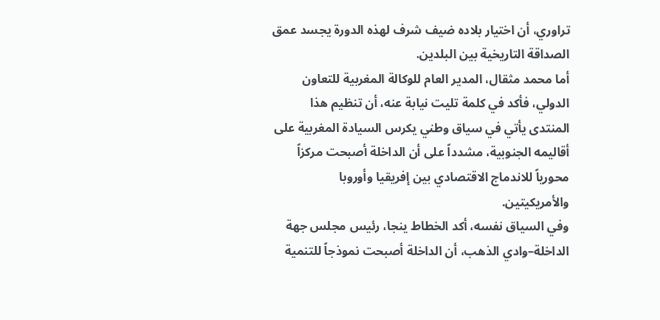تراوري، أن اختيار بلاده ضيف شرف لهذه الدورة يجسد عمق الصداقة التاريخية بين البلدين.
أما محمد مثقال، المدير العام للوكالة المغربية للتعاون الدولي، فأكد في كلمة تليت نيابة عنه، أن تنظيم هذا المنتدى يأتي في سياق وطني يكرس السيادة المغربية على أقاليمه الجنوبية، مشدداً على أن الداخلة أصبحت مركزاً محورياً للاندماج الاقتصادي بين إفريقيا وأوروبا والأمريكيتين.
وفي السياق نفسه، أكد الخطاط ينجا، رئيس مجلس جهة الداخلة–وادي الذهب، أن الداخلة أصبحت نموذجاً للتنمية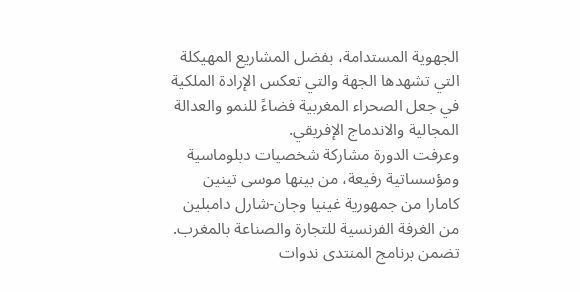الجهوية المستدامة، بفضل المشاريع المهيكلة التي تشهدها الجهة والتي تعكس الإرادة الملكية في جعل الصحراء المغربية فضاءً للنمو والعدالة المجالية والاندماج الإفريقي.
وعرفت الدورة مشاركة شخصيات دبلوماسية ومؤسساتية رفيعة، من بينها موسى تينين كامارا من جمهورية غينيا وجان-شارل دامبلين من الغرفة الفرنسية للتجارة والصناعة بالمغرب.
تضمن برنامج المنتدى ندوات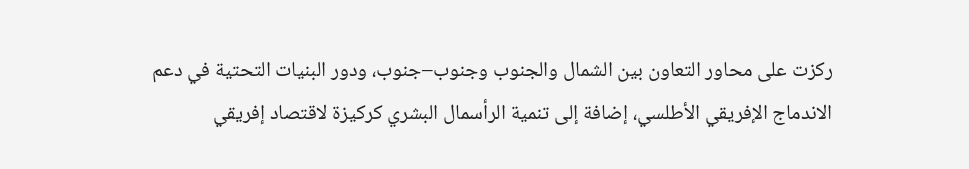ركزت على محاور التعاون بين الشمال والجنوب وجنوب–جنوب، ودور البنيات التحتية في دعم الاندماج الإفريقي الأطلسي، إضافة إلى تنمية الرأسمال البشري كركيزة لاقتصاد إفريقي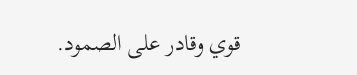قوي وقادر على الصمود.